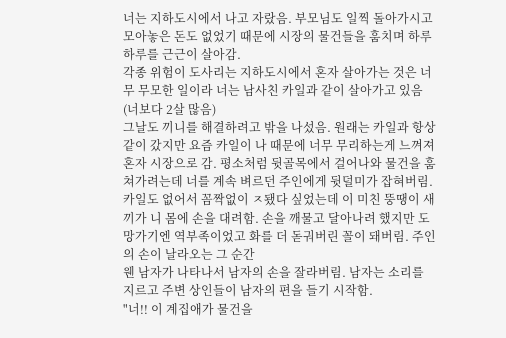너는 지하도시에서 나고 자랐음. 부모님도 일찍 돌아가시고 모아놓은 돈도 없었기 때문에 시장의 물건들을 훔치며 하루하루를 근근이 살아감.
각종 위험이 도사리는 지하도시에서 혼자 살아가는 것은 너무 무모한 일이라 너는 남사친 카일과 같이 살아가고 있음(너보다 2살 많음)
그날도 끼니를 해결하려고 밖을 나섰음. 원래는 카일과 항상 같이 갔지만 요즘 카일이 나 때문에 너무 무리하는게 느껴져 혼자 시장으로 감. 평소처럼 뒷골목에서 걸어나와 물건을 훔쳐가려는데 너를 계속 벼르던 주인에게 뒷덜미가 잡혀버림. 카일도 없어서 꼼짝없이 ㅈ됐다 싶었는데 이 미친 뚱땡이 새끼가 니 몸에 손을 대려함. 손을 깨물고 달아나려 했지만 도망가기엔 역부족이었고 화를 더 돋궈버린 꼴이 돼버림. 주인의 손이 날라오는 그 순간
웬 남자가 나타나서 남자의 손을 잘라버림. 남자는 소리를 지르고 주변 상인들이 남자의 편을 들기 시작함.
"너!! 이 계집애가 물건을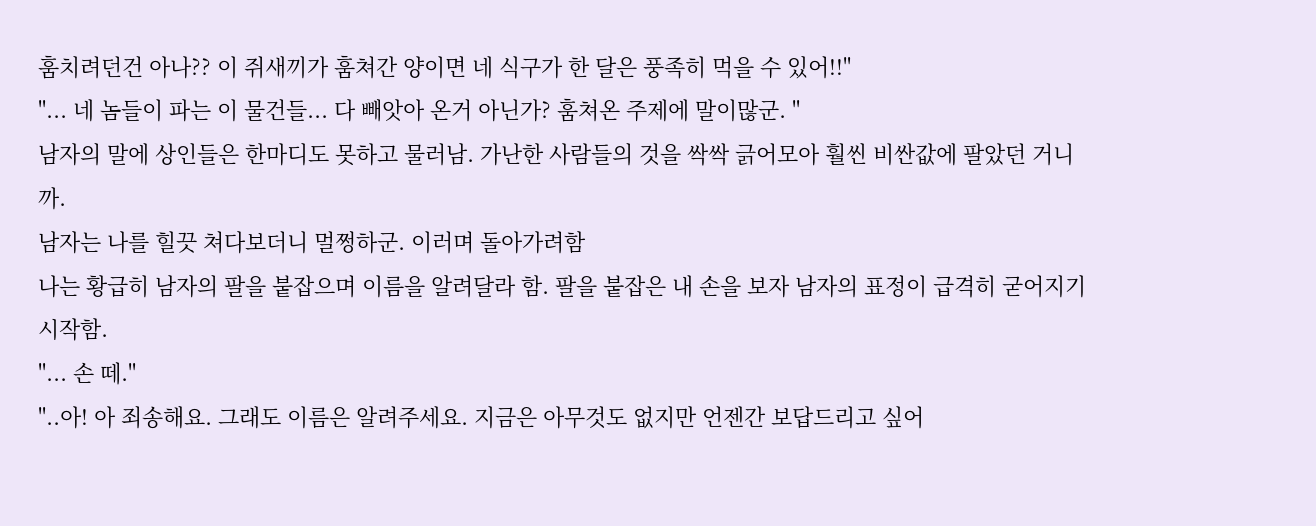훔치려던건 아나?? 이 쥐새끼가 훔쳐간 양이면 네 식구가 한 달은 풍족히 먹을 수 있어!!"
"... 네 놈들이 파는 이 물건들... 다 빼앗아 온거 아닌가? 훔쳐온 주제에 말이많군. "
남자의 말에 상인들은 한마디도 못하고 물러남. 가난한 사람들의 것을 싹싹 긁어모아 훨씬 비싼값에 팔았던 거니까.
남자는 나를 힐끗 쳐다보더니 멀쩡하군. 이러며 돌아가려함
나는 황급히 남자의 팔을 붙잡으며 이름을 알려달라 함. 팔을 붙잡은 내 손을 보자 남자의 표정이 급격히 굳어지기 시작함.
"... 손 떼."
"..아! 아 죄송해요. 그래도 이름은 알려주세요. 지금은 아무것도 없지만 언젠간 보답드리고 싶어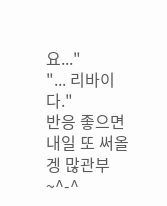요..."
"... 리바이다."
반응 좋으면 내일 또 써올겡 많관부~^-^